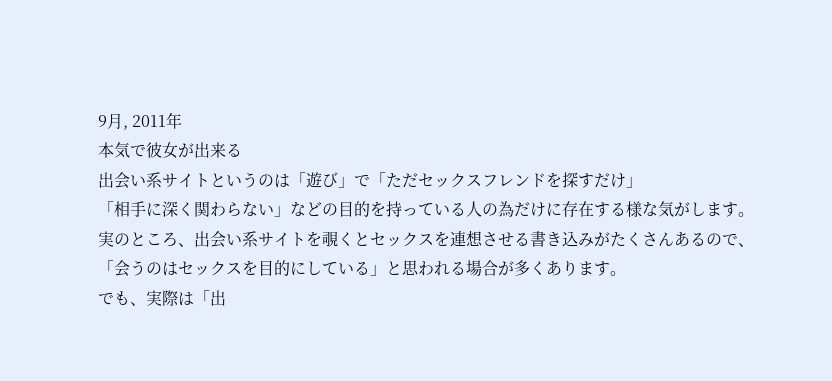9月, 2011年
本気で彼女が出来る
出会い系サイトというのは「遊び」で「ただセックスフレンドを探すだけ」
「相手に深く関わらない」などの目的を持っている人の為だけに存在する様な気がします。
実のところ、出会い系サイトを覗くとセックスを連想させる書き込みがたくさんあるので、
「会うのはセックスを目的にしている」と思われる場合が多くあります。
でも、実際は「出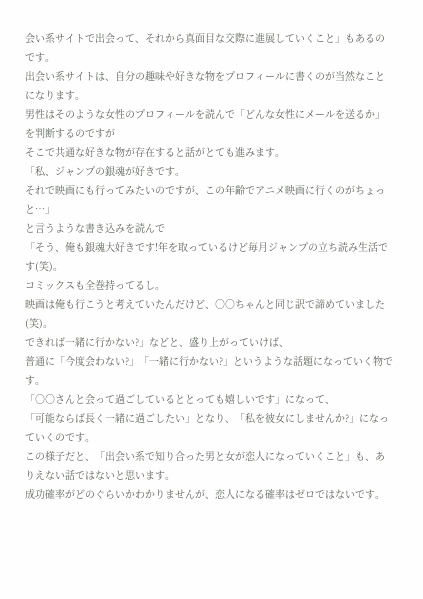会い系サイトで出会って、それから真面目な交際に進展していくこと」もあるのです。
出会い系サイトは、自分の趣味や好きな物をプロフィールに書くのが当然なことになります。
男性はそのような女性のプロフィールを読んで「どんな女性にメールを送るか」を判断するのですが
そこで共通な好きな物が存在すると話がとても進みます。
「私、ジャンプの銀魂が好きです。
それで映画にも行ってみたいのですが、この年齢でアニメ映画に行くのがちょっと…」
と言うような書き込みを読んで
「そう、俺も銀魂大好きです!年を取っているけど毎月ジャンプの立ち読み生活です(笑)。
コミックスも全巻持ってるし。
映画は俺も行こうと考えていたんだけど、○○ちゃんと同じ訳で諦めていました(笑)。
できれば一緒に行かない?」などと、盛り上がっていけば、
普通に「今度会わない?」「一緒に行かない?」というような話題になっていく物です。
「○○さんと会って過ごしているととっても嬉しいです」になって、
「可能ならば長く一緒に過ごしたい」となり、「私を彼女にしませんか?」になっていくのです。
この様子だと、「出会い系で知り合った男と女が恋人になっていくこと」も、ありえない話ではないと思います。
成功確率がどのぐらいかわかりませんが、恋人になる確率はゼロではないです。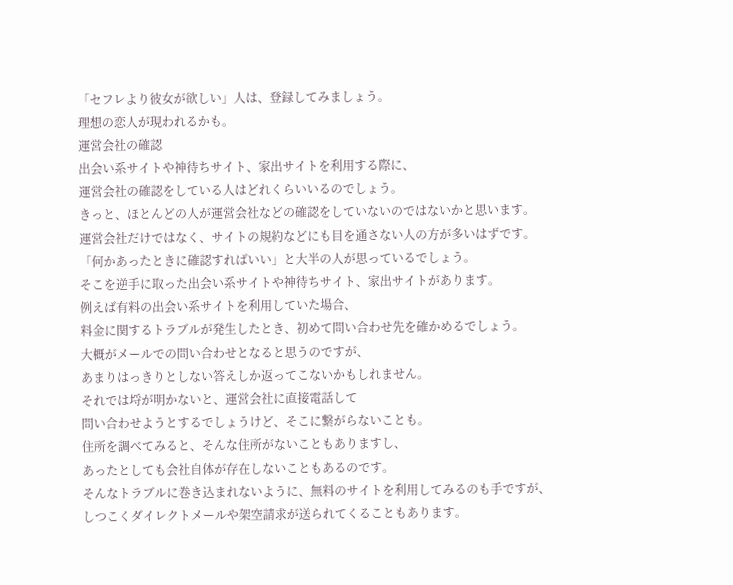「セフレより彼女が欲しい」人は、登録してみましょう。
理想の恋人が現われるかも。
運営会社の確認
出会い系サイトや神待ちサイト、家出サイトを利用する際に、
運営会社の確認をしている人はどれくらいいるのでしょう。
きっと、ほとんどの人が運営会社などの確認をしていないのではないかと思います。
運営会社だけではなく、サイトの規約などにも目を通さない人の方が多いはずです。
「何かあったときに確認すればいい」と大半の人が思っているでしょう。
そこを逆手に取った出会い系サイトや神待ちサイト、家出サイトがあります。
例えば有料の出会い系サイトを利用していた場合、
料金に関するトラブルが発生したとき、初めて問い合わせ先を確かめるでしょう。
大概がメールでの問い合わせとなると思うのですが、
あまりはっきりとしない答えしか返ってこないかもしれません。
それでは埒が明かないと、運営会社に直接電話して
問い合わせようとするでしょうけど、そこに繋がらないことも。
住所を調べてみると、そんな住所がないこともありますし、
あったとしても会社自体が存在しないこともあるのです。
そんなトラブルに巻き込まれないように、無料のサイトを利用してみるのも手ですが、
しつこくダイレクトメールや架空請求が送られてくることもあります。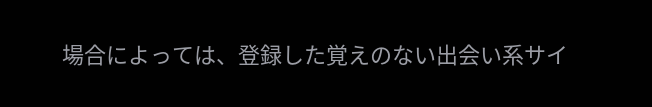場合によっては、登録した覚えのない出会い系サイ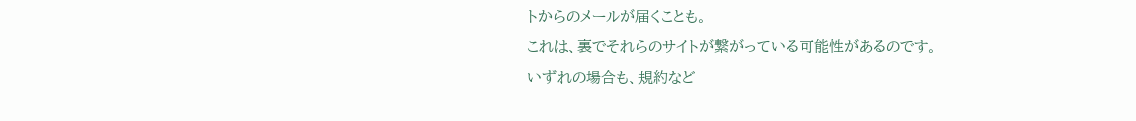トからのメールが届くことも。
これは、裏でそれらのサイトが繋がっている可能性があるのです。
いずれの場合も、規約など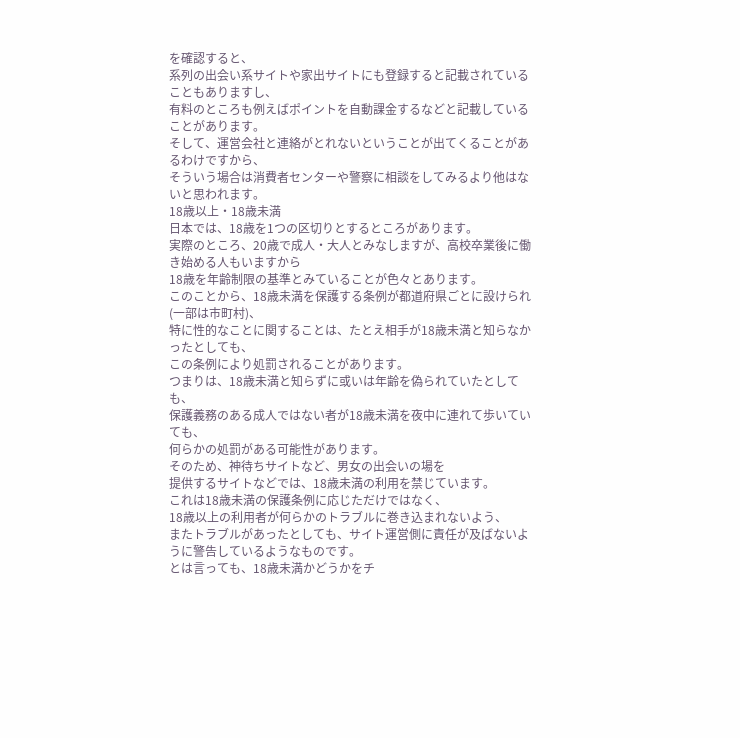を確認すると、
系列の出会い系サイトや家出サイトにも登録すると記載されていることもありますし、
有料のところも例えばポイントを自動課金するなどと記載していることがあります。
そして、運営会社と連絡がとれないということが出てくることがあるわけですから、
そういう場合は消費者センターや警察に相談をしてみるより他はないと思われます。
18歳以上・18歳未満
日本では、18歳を1つの区切りとするところがあります。
実際のところ、20歳で成人・大人とみなしますが、高校卒業後に働き始める人もいますから
18歳を年齢制限の基準とみていることが色々とあります。
このことから、18歳未満を保護する条例が都道府県ごとに設けられ(一部は市町村)、
特に性的なことに関することは、たとえ相手が18歳未満と知らなかったとしても、
この条例により処罰されることがあります。
つまりは、18歳未満と知らずに或いは年齢を偽られていたとしても、
保護義務のある成人ではない者が18歳未満を夜中に連れて歩いていても、
何らかの処罰がある可能性があります。
そのため、神待ちサイトなど、男女の出会いの場を
提供するサイトなどでは、18歳未満の利用を禁じています。
これは18歳未満の保護条例に応じただけではなく、
18歳以上の利用者が何らかのトラブルに巻き込まれないよう、
またトラブルがあったとしても、サイト運営側に責任が及ばないように警告しているようなものです。
とは言っても、18歳未満かどうかをチ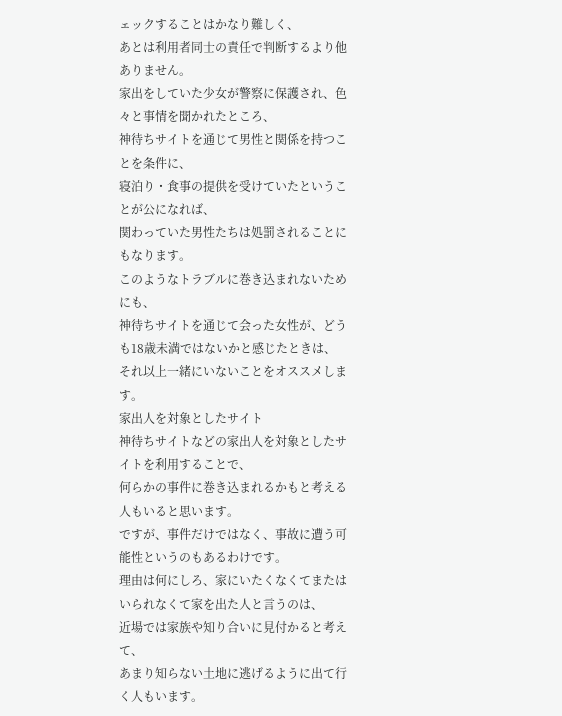ェックすることはかなり難しく、
あとは利用者同士の責任で判断するより他ありません。
家出をしていた少女が警察に保護され、色々と事情を聞かれたところ、
神待ちサイトを通じて男性と関係を持つことを条件に、
寝泊り・食事の提供を受けていたということが公になれば、
関わっていた男性たちは処罰されることにもなります。
このようなトラブルに巻き込まれないためにも、
神待ちサイトを通じて会った女性が、どうも18歳未満ではないかと感じたときは、
それ以上一緒にいないことをオススメします。
家出人を対象としたサイト
神待ちサイトなどの家出人を対象としたサイトを利用することで、
何らかの事件に巻き込まれるかもと考える人もいると思います。
ですが、事件だけではなく、事故に遭う可能性というのもあるわけです。
理由は何にしろ、家にいたくなくてまたはいられなくて家を出た人と言うのは、
近場では家族や知り合いに見付かると考えて、
あまり知らない土地に逃げるように出て行く人もいます。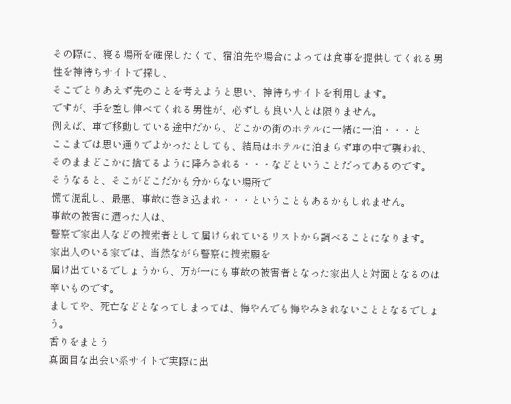その際に、寝る場所を確保したくて、宿泊先や場合によっては食事を提供してくれる男性を神待ちサイトで探し、
そこでとりあえず先のことを考えようと思い、神待ちサイトを利用します。
ですが、手を差し伸べてくれる男性が、必ずしも良い人とは限りません。
例えば、車で移動している途中だから、どこかの街のホテルに一緒に一泊・・・と
ここまでは思い通りでよかったとしても、結局はホテルに泊まらず車の中で襲われ、
そのままどこかに捨てるように降ろされる・・・などということだってあるのです。
そうなると、そこがどこだかも分からない場所で
慌て混乱し、最悪、事故に巻き込まれ・・・ということもあるかもしれません。
事故の被害に遭った人は、
警察で家出人などの捜索者として届けられているリストから調べることになります。
家出人のいる家では、当然ながら警察に捜索願を
届け出ているでしょうから、万が一にも事故の被害者となった家出人と対面となるのは辛いものです。
ましてや、死亡などとなってしまっては、悔やんでも悔やみきれないこととなるでしょう。
香りをまとう
真面目な出会い系サイトで実際に出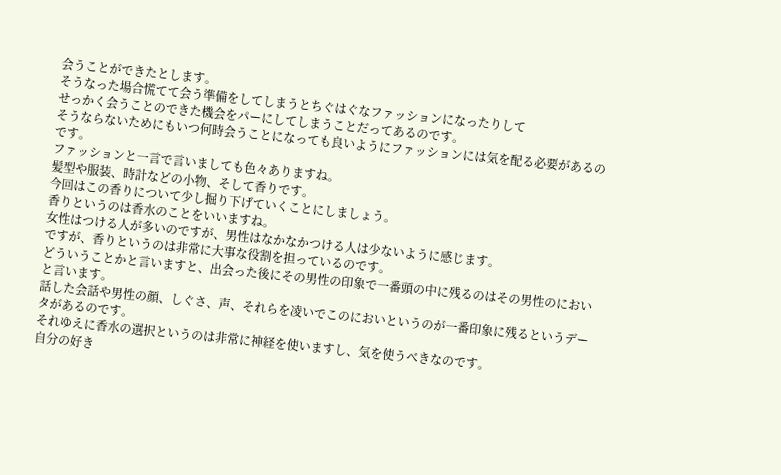会うことができたとします。
そうなった場合慌てて会う準備をしてしまうとちぐはぐなファッションになったりして
せっかく会うことのできた機会をパーにしてしまうことだってあるのです。
そうならないためにもいつ何時会うことになっても良いようにファッションには気を配る必要があるのです。
ファッションと一言で言いましても色々ありますね。
髪型や服装、時計などの小物、そして香りです。
今回はこの香りについて少し掘り下げていくことにしましょう。
香りというのは香水のことをいいますね。
女性はつける人が多いのですが、男性はなかなかつける人は少ないように感じます。
ですが、香りというのは非常に大事な役割を担っているのです。
どういうことかと言いますと、出会った後にその男性の印象で一番頭の中に残るのはその男性のにおいと言います。
話した会話や男性の顔、しぐさ、声、それらを凌いでこのにおいというのが一番印象に残るというデータがあるのです。
それゆえに香水の選択というのは非常に神経を使いますし、気を使うべきなのです。
自分の好き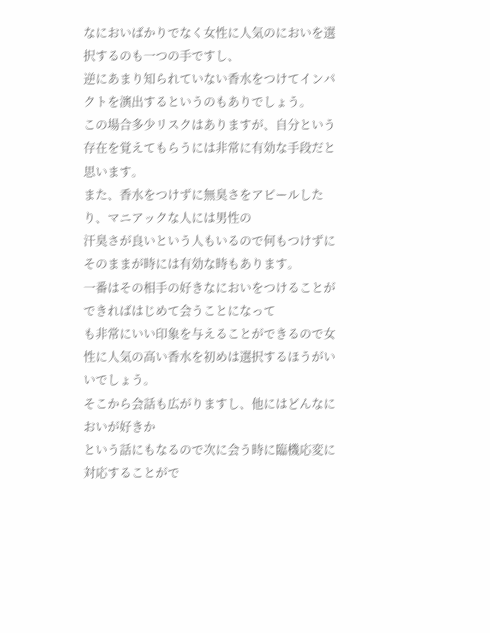なにおいばかりでなく女性に人気のにおいを選択するのも一つの手ですし、
逆にあまり知られていない香水をつけてインパクトを演出するというのもありでしょう。
この場合多少リスクはありますが、自分という存在を覚えてもらうには非常に有効な手段だと思います。
また、香水をつけずに無臭さをアピールしたり、マニアックな人には男性の
汗臭さが良いという人もいるので何もつけずにそのままが時には有効な時もあります。
一番はその相手の好きなにおいをつけることができればはじめて会うことになって
も非常にいい印象を与えることができるので女性に人気の高い香水を初めは選択するほうがいいでしょう。
そこから会話も広がりますし、他にはどんなにおいが好きか
という話にもなるので次に会う時に臨機応変に対応することがで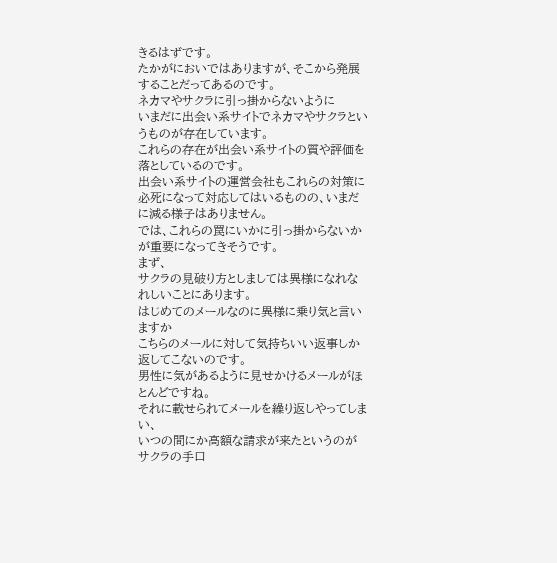きるはずです。
たかがにおいではありますが、そこから発展することだってあるのです。
ネカマやサクラに引っ掛からないように
いまだに出会い系サイトでネカマやサクラというものが存在しています。
これらの存在が出会い系サイトの質や評価を落としているのです。
出会い系サイトの運営会社もこれらの対策に必死になって対応してはいるものの、いまだに減る様子はありません。
では、これらの罠にいかに引っ掛からないかが重要になってきそうです。
まず、
サクラの見破り方としましては異様になれなれしいことにあります。
はじめてのメールなのに異様に乗り気と言いますか
こちらのメールに対して気持ちいい返事しか返してこないのです。
男性に気があるように見せかけるメールがほとんどですね。
それに載せられてメールを繰り返しやってしまい、
いつの間にか高額な請求が来たというのがサクラの手口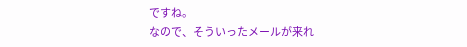ですね。
なので、そういったメールが来れ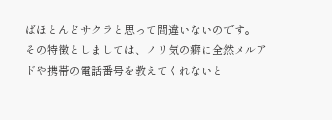ばほとんどサクラと思って間違いないのです。
その特徴としましては、ノリ気の癖に全然メルアドや携帯の電話番号を教えてくれないと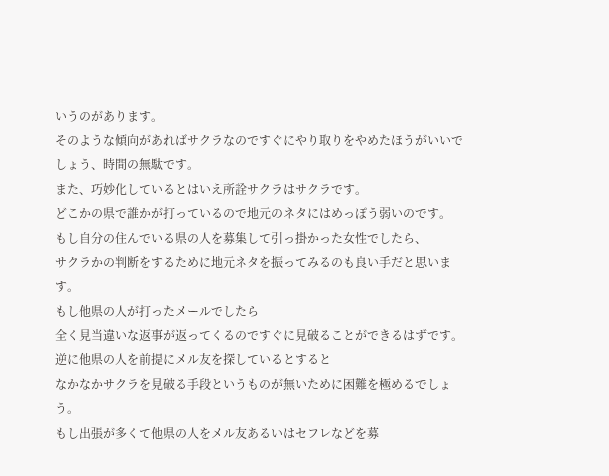いうのがあります。
そのような傾向があればサクラなのですぐにやり取りをやめたほうがいいでしょう、時間の無駄です。
また、巧妙化しているとはいえ所詮サクラはサクラです。
どこかの県で誰かが打っているので地元のネタにはめっぽう弱いのです。
もし自分の住んでいる県の人を募集して引っ掛かった女性でしたら、
サクラかの判断をするために地元ネタを振ってみるのも良い手だと思います。
もし他県の人が打ったメールでしたら
全く見当違いな返事が返ってくるのですぐに見破ることができるはずです。
逆に他県の人を前提にメル友を探しているとすると
なかなかサクラを見破る手段というものが無いために困難を極めるでしょう。
もし出張が多くて他県の人をメル友あるいはセフレなどを募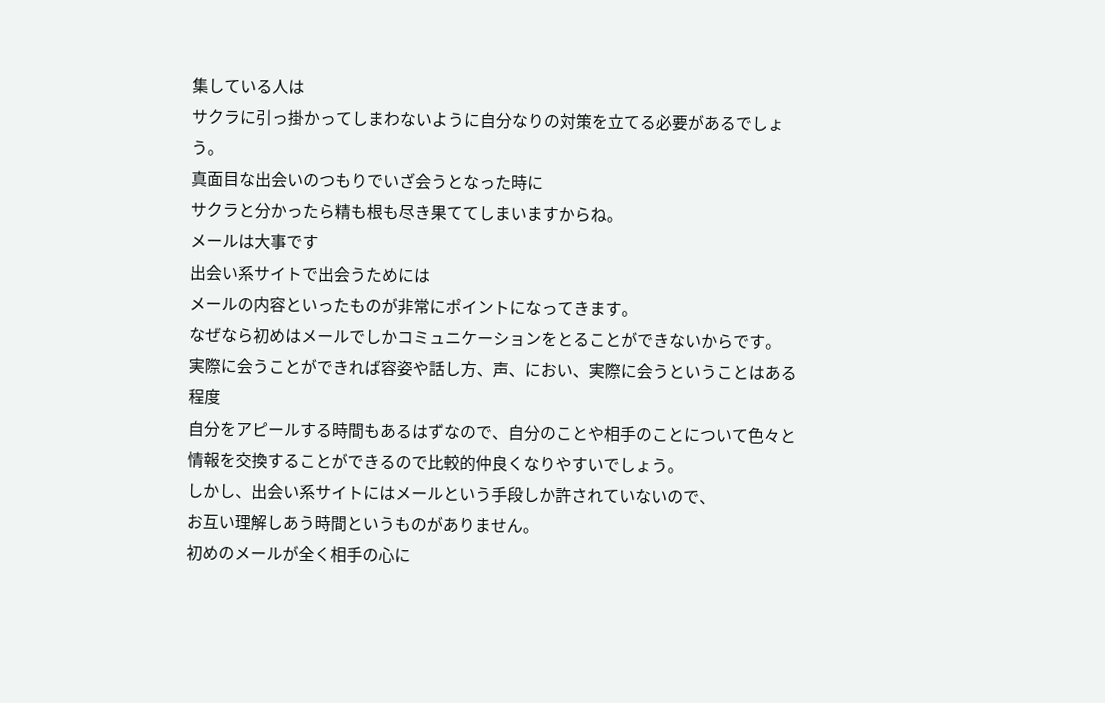集している人は
サクラに引っ掛かってしまわないように自分なりの対策を立てる必要があるでしょう。
真面目な出会いのつもりでいざ会うとなった時に
サクラと分かったら精も根も尽き果ててしまいますからね。
メールは大事です
出会い系サイトで出会うためには
メールの内容といったものが非常にポイントになってきます。
なぜなら初めはメールでしかコミュニケーションをとることができないからです。
実際に会うことができれば容姿や話し方、声、におい、実際に会うということはある程度
自分をアピールする時間もあるはずなので、自分のことや相手のことについて色々と
情報を交換することができるので比較的仲良くなりやすいでしょう。
しかし、出会い系サイトにはメールという手段しか許されていないので、
お互い理解しあう時間というものがありません。
初めのメールが全く相手の心に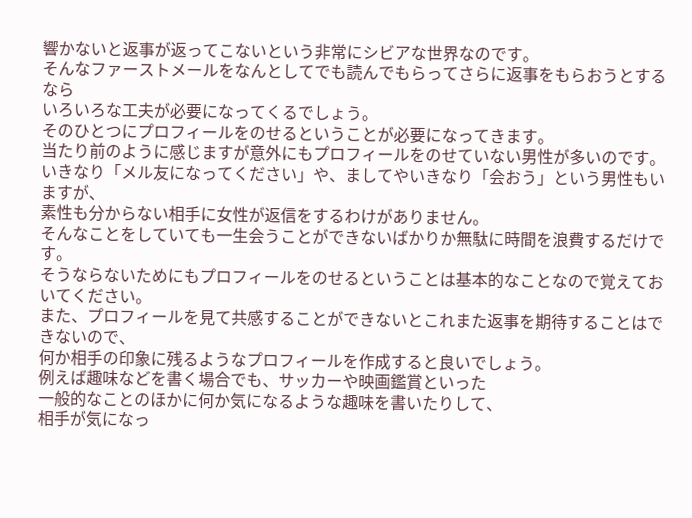響かないと返事が返ってこないという非常にシビアな世界なのです。
そんなファーストメールをなんとしてでも読んでもらってさらに返事をもらおうとするなら
いろいろな工夫が必要になってくるでしょう。
そのひとつにプロフィールをのせるということが必要になってきます。
当たり前のように感じますが意外にもプロフィールをのせていない男性が多いのです。
いきなり「メル友になってください」や、ましてやいきなり「会おう」という男性もいますが、
素性も分からない相手に女性が返信をするわけがありません。
そんなことをしていても一生会うことができないばかりか無駄に時間を浪費するだけです。
そうならないためにもプロフィールをのせるということは基本的なことなので覚えておいてください。
また、プロフィールを見て共感することができないとこれまた返事を期待することはできないので、
何か相手の印象に残るようなプロフィールを作成すると良いでしょう。
例えば趣味などを書く場合でも、サッカーや映画鑑賞といった
一般的なことのほかに何か気になるような趣味を書いたりして、
相手が気になっ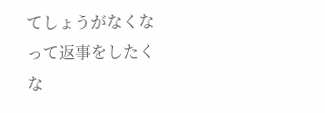てしょうがなくなって返事をしたくな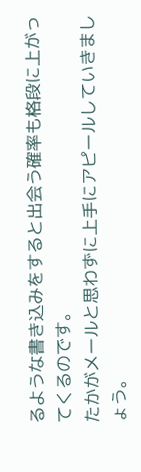るような書き込みをすると出会う確率も格段に上がってくるのです。
たかがメールと思わずに上手にアピールしていきましょう。